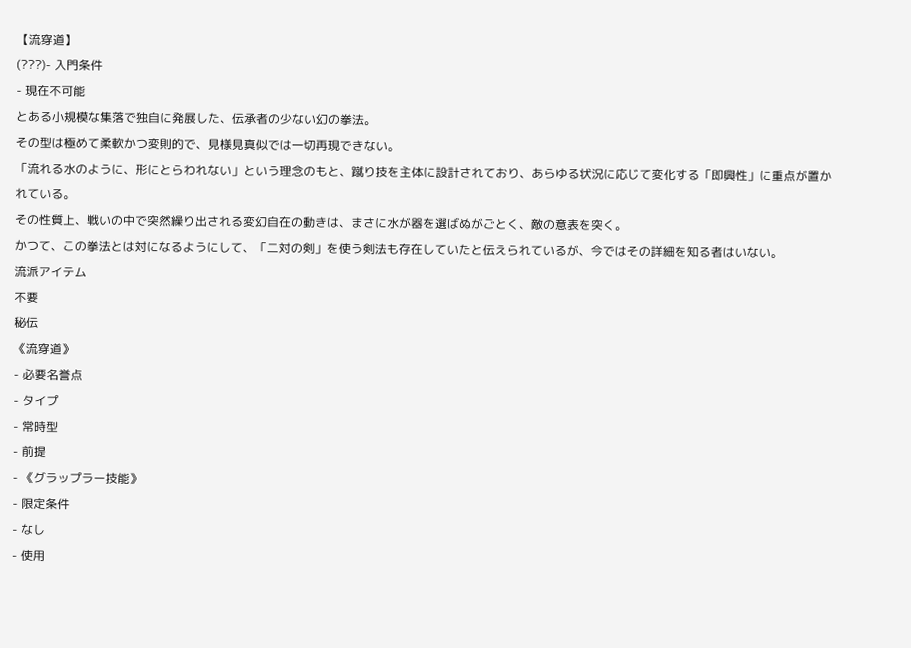【流穿道】
(???)- 入門条件
- 現在不可能
とある小規模な集落で独自に発展した、伝承者の少ない幻の拳法。
その型は極めて柔軟かつ変則的で、見様見真似では一切再現できない。
「流れる水のように、形にとらわれない」という理念のもと、蹴り技を主体に設計されており、あらゆる状況に応じて変化する「即興性」に重点が置かれている。
その性質上、戦いの中で突然繰り出される変幻自在の動きは、まさに水が器を選ばぬがごとく、敵の意表を突く。
かつて、この拳法とは対になるようにして、「二対の剣」を使う剣法も存在していたと伝えられているが、今ではその詳細を知る者はいない。
流派アイテム
不要
秘伝
《流穿道》
- 必要名誉点
- タイプ
- 常時型
- 前提
- 《グラップラー技能》
- 限定条件
- なし
- 使用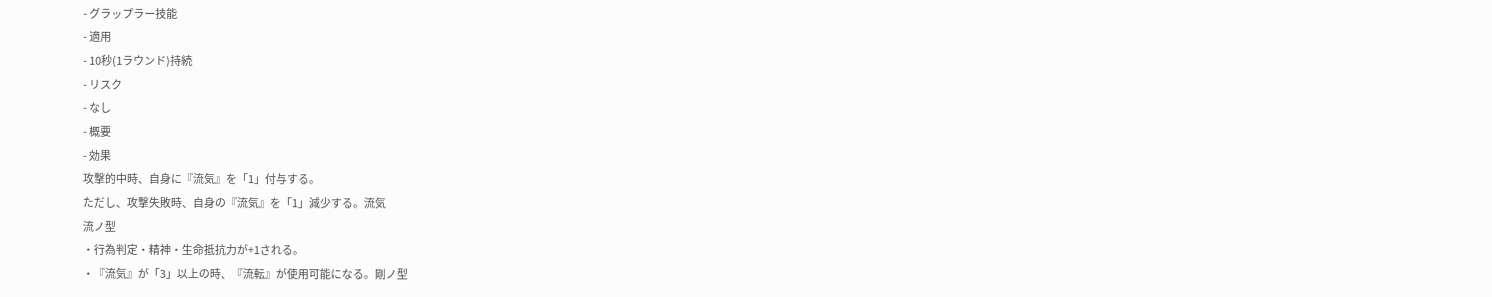- グラップラー技能
- 適用
- 10秒(1ラウンド)持続
- リスク
- なし
- 概要
- 効果
攻撃的中時、自身に『流気』を「1」付与する。
ただし、攻撃失敗時、自身の『流気』を「1」減少する。流気
流ノ型
・行為判定・精神・生命抵抗力が+1される。
・『流気』が「3」以上の時、『流転』が使用可能になる。剛ノ型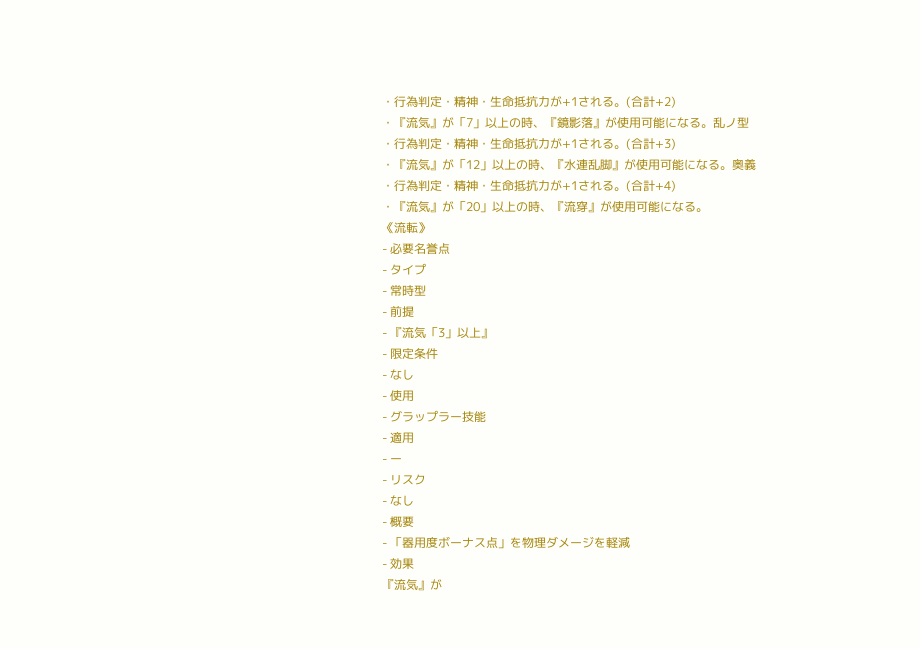・行為判定・精神・生命抵抗力が+1される。(合計+2)
・『流気』が「7」以上の時、『鏡影落』が使用可能になる。乱ノ型
・行為判定・精神・生命抵抗力が+1される。(合計+3)
・『流気』が「12」以上の時、『水連乱脚』が使用可能になる。奥義
・行為判定・精神・生命抵抗力が+1される。(合計+4)
・『流気』が「20」以上の時、『流穿』が使用可能になる。
《流転》
- 必要名誉点
- タイプ
- 常時型
- 前提
- 『流気「3」以上』
- 限定条件
- なし
- 使用
- グラップラー技能
- 適用
- ー
- リスク
- なし
- 概要
- 「器用度ボーナス点」を物理ダメージを軽減
- 効果
『流気』が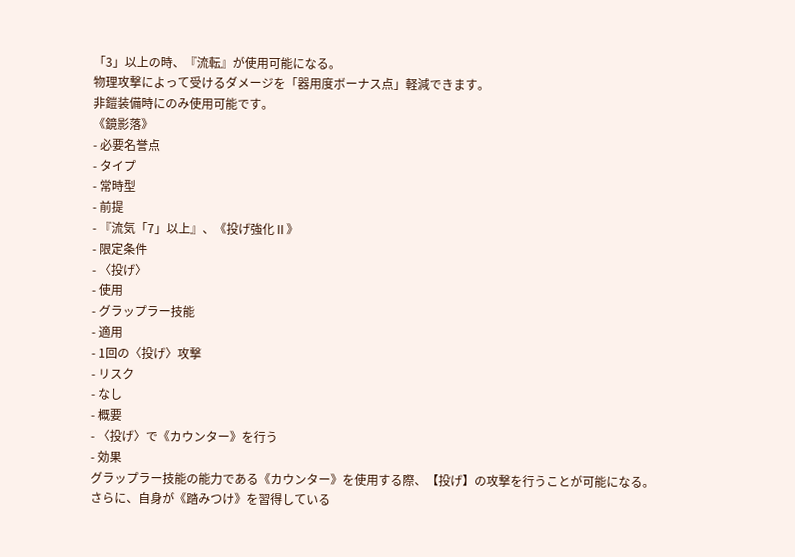「3」以上の時、『流転』が使用可能になる。
物理攻撃によって受けるダメージを「器用度ボーナス点」軽減できます。
非鎧装備時にのみ使用可能です。
《鏡影落》
- 必要名誉点
- タイプ
- 常時型
- 前提
- 『流気「7」以上』、《投げ強化Ⅱ》
- 限定条件
- 〈投げ〉
- 使用
- グラップラー技能
- 適用
- 1回の〈投げ〉攻撃
- リスク
- なし
- 概要
- 〈投げ〉で《カウンター》を行う
- 効果
グラップラー技能の能力である《カウンター》を使用する際、【投げ】の攻撃を行うことが可能になる。
さらに、自身が《踏みつけ》を習得している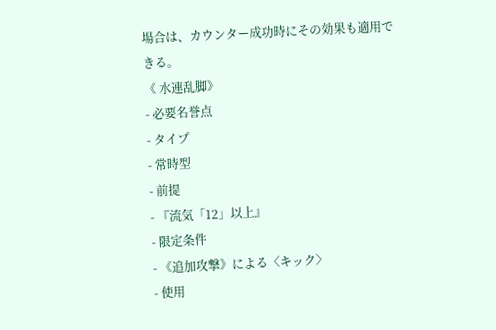場合は、カウンター成功時にその効果も適用できる。
《 水連乱脚》
- 必要名誉点
- タイプ
- 常時型
- 前提
- 『流気「12」以上』
- 限定条件
- 《追加攻撃》による〈キック〉
- 使用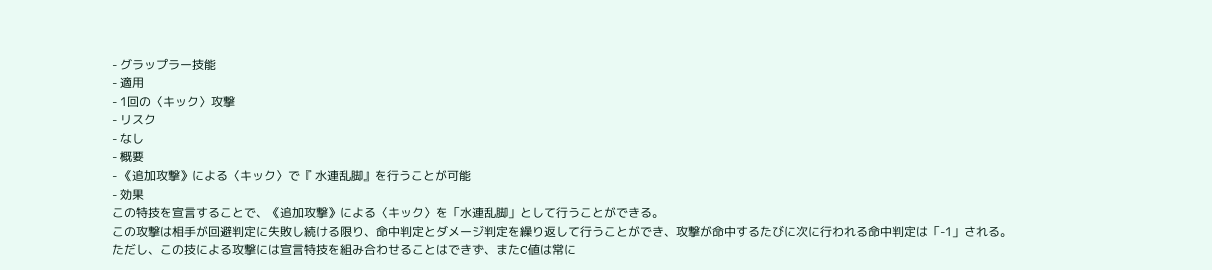- グラップラー技能
- 適用
- 1回の〈キック〉攻撃
- リスク
- なし
- 概要
- 《追加攻撃》による〈キック〉で『 水連乱脚』を行うことが可能
- 効果
この特技を宣言することで、《追加攻撃》による〈キック〉を「水連乱脚」として行うことができる。
この攻撃は相手が回避判定に失敗し続ける限り、命中判定とダメージ判定を繰り返して行うことができ、攻撃が命中するたびに次に行われる命中判定は「-1」される。
ただし、この技による攻撃には宣言特技を組み合わせることはできず、またC値は常に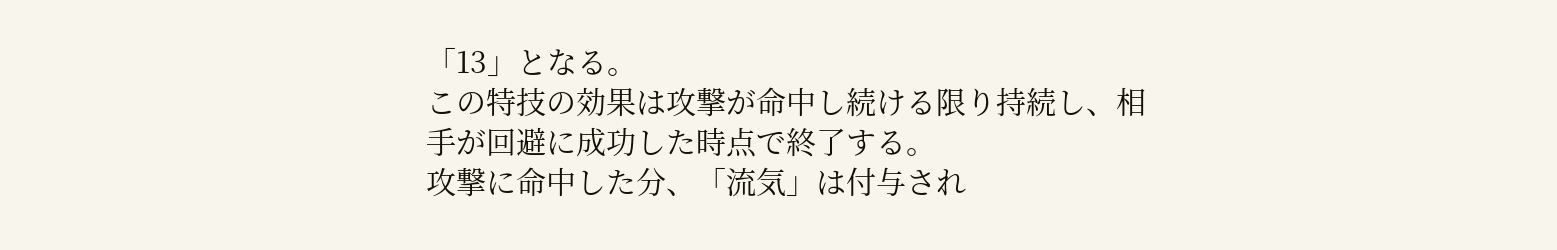「13」となる。
この特技の効果は攻撃が命中し続ける限り持続し、相手が回避に成功した時点で終了する。
攻撃に命中した分、「流気」は付与され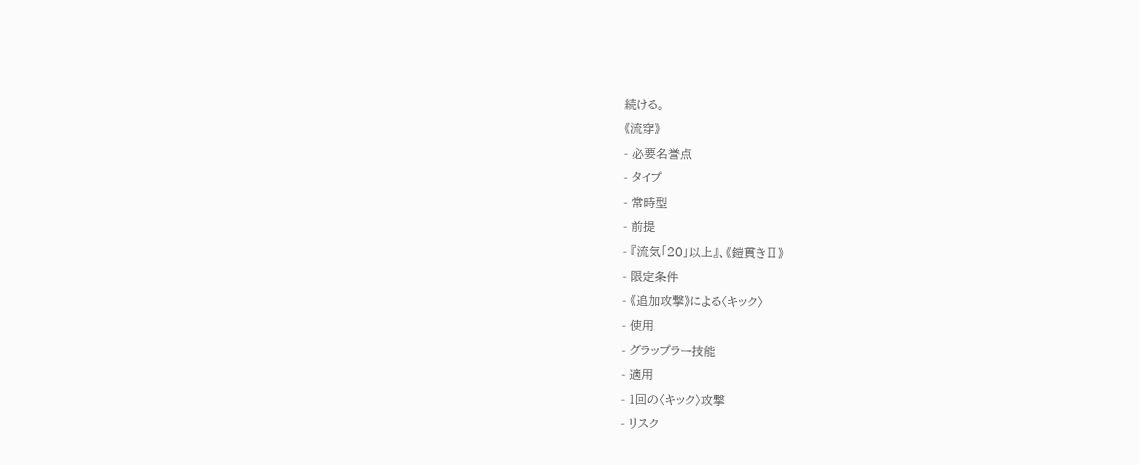続ける。
《流穿》
- 必要名誉点
- タイプ
- 常時型
- 前提
- 『流気「20」以上』、《鎧貫きⅡ》
- 限定条件
- 《追加攻撃》による〈キック〉
- 使用
- グラップラー技能
- 適用
- 1回の〈キック〉攻撃
- リスク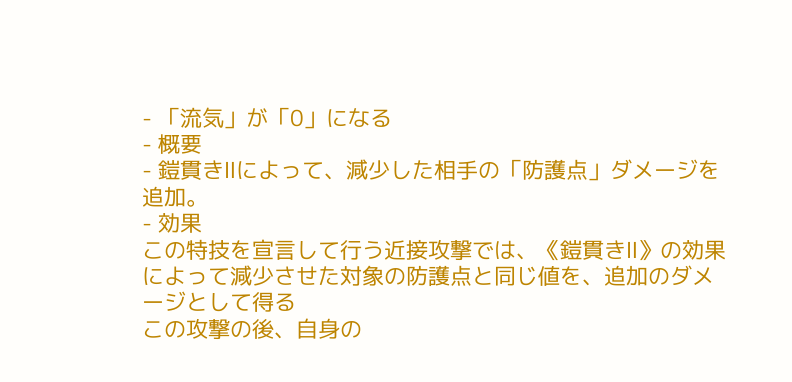- 「流気」が「0」になる
- 概要
- 鎧貫きⅡによって、減少した相手の「防護点」ダメージを追加。
- 効果
この特技を宣言して行う近接攻撃では、《鎧貫きⅡ》の効果によって減少させた対象の防護点と同じ値を、追加のダメージとして得る
この攻撃の後、自身の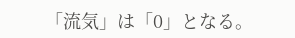「流気」は「0」となる。